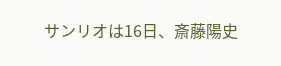サンリオは16日、斎藤陽史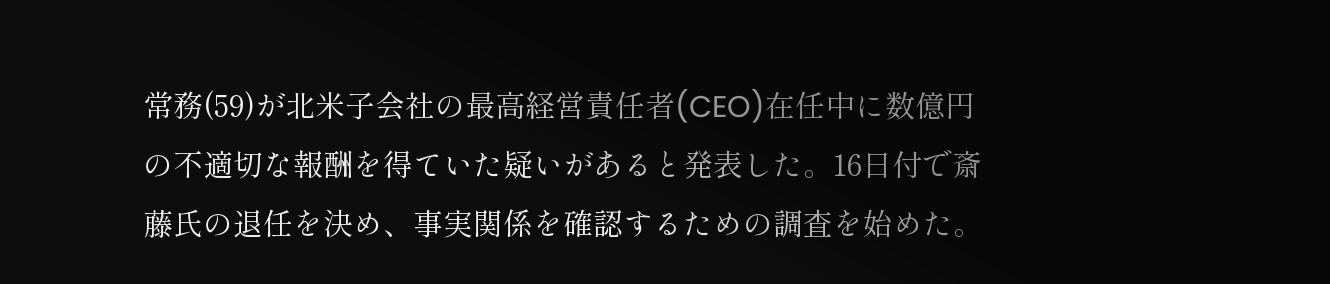常務(59)が北米子会社の最高経営責任者(CEO)在任中に数億円の不適切な報酬を得ていた疑いがあると発表した。16日付で斎藤氏の退任を決め、事実関係を確認するための調査を始めた。